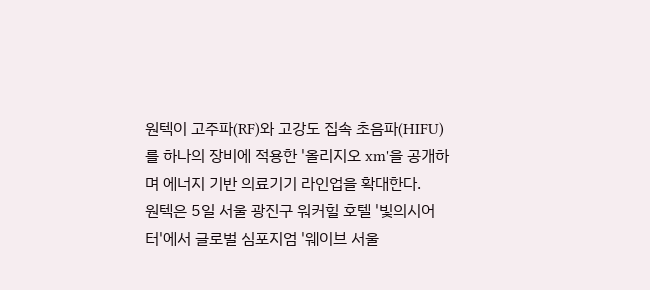원텍이 고주파(RF)와 고강도 집속 초음파(HIFU)를 하나의 장비에 적용한 '올리지오 xm'을 공개하며 에너지 기반 의료기기 라인업을 확대한다.
원텍은 5일 서울 광진구 워커힐 호텔 '빛의시어터'에서 글로벌 심포지엄 '웨이브 서울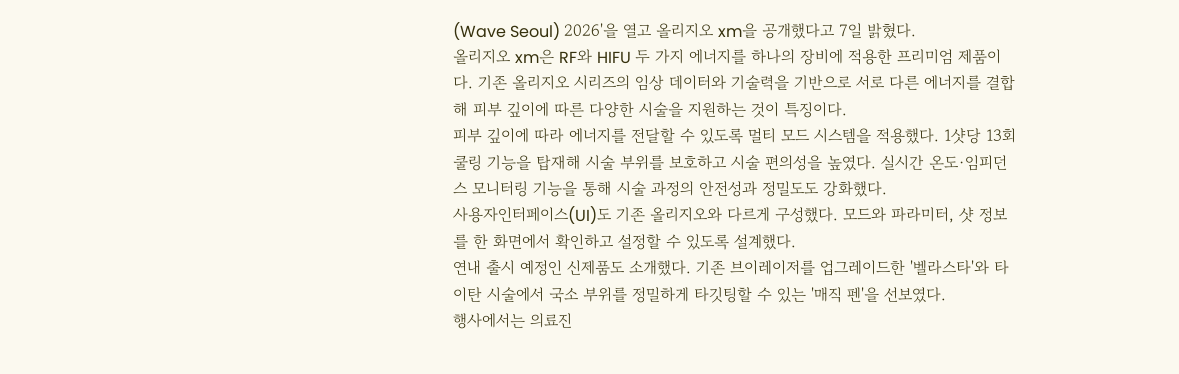(Wave Seoul) 2026'을 열고 올리지오 xm을 공개했다고 7일 밝혔다.
올리지오 xm은 RF와 HIFU 두 가지 에너지를 하나의 장비에 적용한 프리미엄 제품이다. 기존 올리지오 시리즈의 임상 데이터와 기술력을 기반으로 서로 다른 에너지를 결합해 피부 깊이에 따른 다양한 시술을 지원하는 것이 특징이다.
피부 깊이에 따라 에너지를 전달할 수 있도록 멀티 모드 시스템을 적용했다. 1샷당 13회 쿨링 기능을 탑재해 시술 부위를 보호하고 시술 편의성을 높였다. 실시간 온도·임피던스 모니터링 기능을 통해 시술 과정의 안전성과 정밀도도 강화했다.
사용자인터페이스(UI)도 기존 올리지오와 다르게 구성했다. 모드와 파라미터, 샷 정보를 한 화면에서 확인하고 설정할 수 있도록 설계했다.
연내 출시 예정인 신제품도 소개했다. 기존 브이레이저를 업그레이드한 '벨라스타'와 타이탄 시술에서 국소 부위를 정밀하게 타깃팅할 수 있는 '매직 펜'을 선보였다.
행사에서는 의료진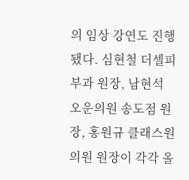의 임상 강연도 진행됐다. 심현철 더셀피부과 원장, 남현석 오운의원 송도점 원장, 홍원규 클래스원의원 원장이 각각 올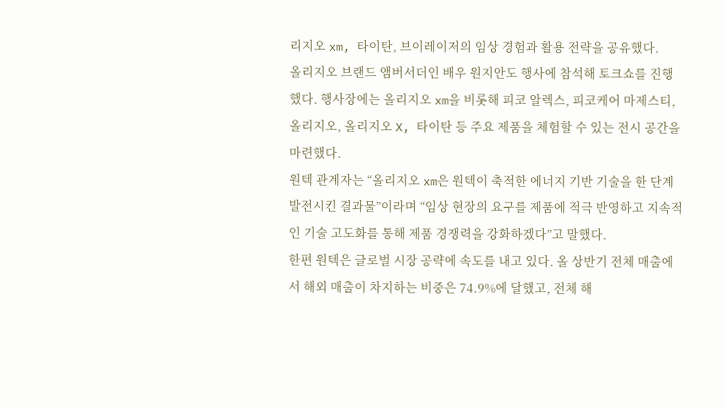리지오 xm, 타이탄, 브이레이저의 임상 경험과 활용 전략을 공유했다.
올리지오 브랜드 앰버서더인 배우 원지안도 행사에 참석해 토크쇼를 진행했다. 행사장에는 올리지오 xm을 비롯해 피코 알렉스, 피코케어 마제스티, 올리지오, 올리지오 X, 타이탄 등 주요 제품을 체험할 수 있는 전시 공간을 마련했다.
원텍 관계자는 “올리지오 xm은 원텍이 축적한 에너지 기반 기술을 한 단계 발전시킨 결과물”이라며 “임상 현장의 요구를 제품에 적극 반영하고 지속적인 기술 고도화를 통해 제품 경쟁력을 강화하겠다”고 말했다.
한편 원텍은 글로벌 시장 공략에 속도를 내고 있다. 올 상반기 전체 매출에서 해외 매출이 차지하는 비중은 74.9%에 달했고, 전체 해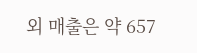외 매출은 약 657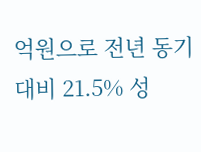억원으로 전년 동기 대비 21.5% 성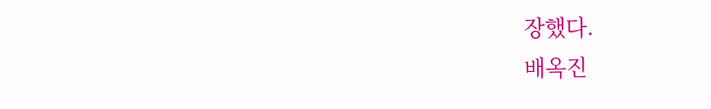장했다.
배옥진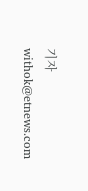기자 withok@etnews.com